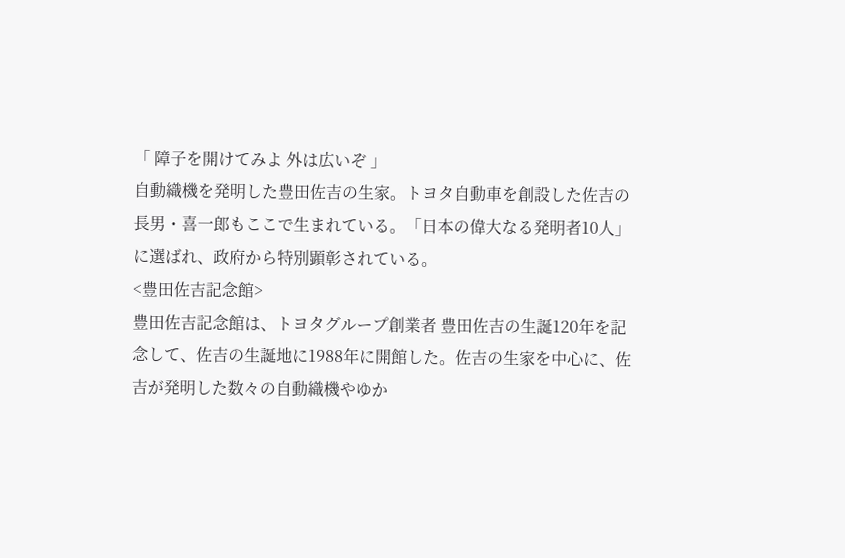「 障子を開けてみよ 外は広いぞ 」
自動織機を発明した豊田佐吉の生家。トヨタ自動車を創設した佐吉の長男・喜一郎もここで生まれている。「日本の偉大なる発明者10人」に選ばれ、政府から特別顕彰されている。
<豊田佐吉記念館>
豊田佐吉記念館は、トヨタグループ創業者 豊田佐吉の生誕120年を記念して、佐吉の生誕地に1988年に開館した。佐吉の生家を中心に、佐吉が発明した数々の自動織機やゆか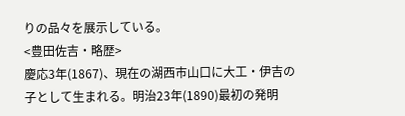りの品々を展示している。
<豊田佐吉・略歴>
慶応3年(1867)、現在の湖西市山口に大工・伊吉の子として生まれる。明治23年(1890)最初の発明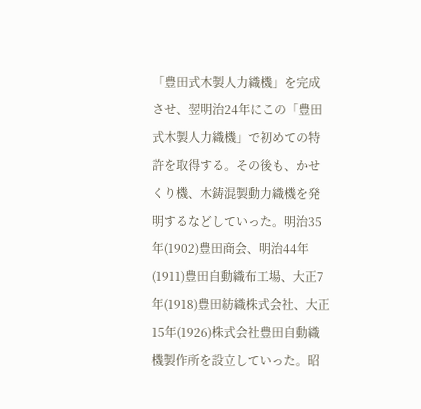「豊田式木製人力織機」を完成させ、翌明治24年にこの「豊田式木製人力織機」で初めての特許を取得する。その後も、かせくり機、木鋳混製動力織機を発明するなどしていった。明治35年(1902)豊田商会、明治44年(1911)豊田自動織布工場、大正7年(1918)豊田紡織株式会社、大正15年(1926)株式会社豊田自動織機製作所を設立していった。昭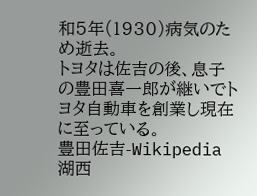和5年(1930)病気のため逝去。
トヨタは佐吉の後、息子の豊田喜一郎が継いでトヨタ自動車を創業し現在に至っている。
豊田佐吉-Wikipedia 湖西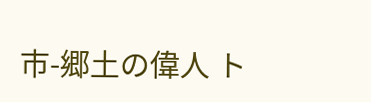市-郷土の偉人 ト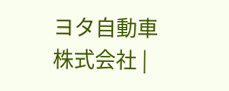ヨタ自動車株式会社 |